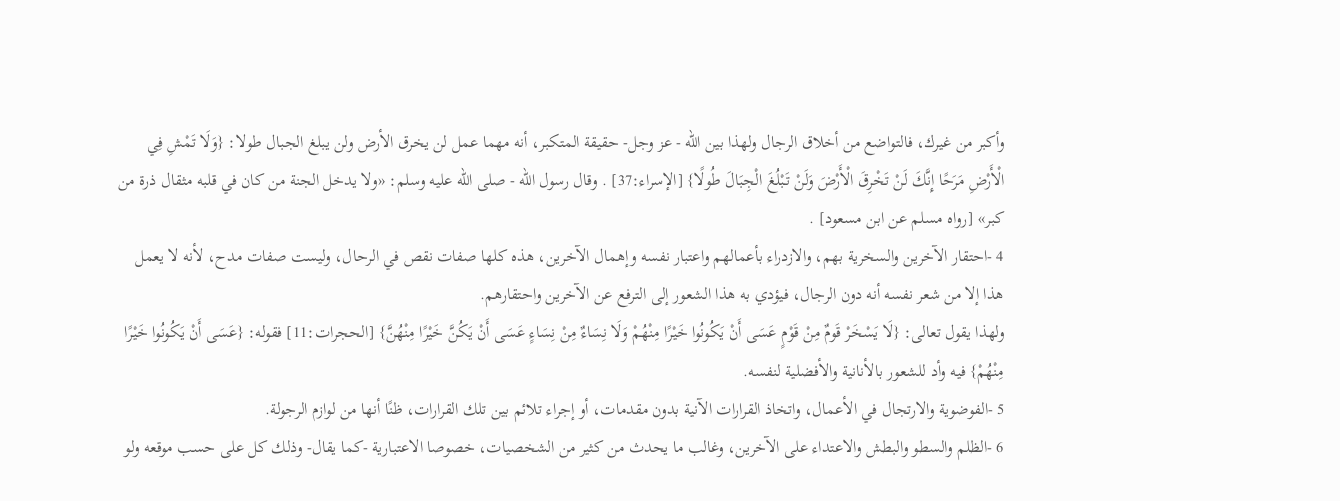وأكبر من غيرك، فالتواضع من أخلاق الرجال ولهذا بين الله - عز وجل- حقيقة المتكبر، أنه مهما عمل لن يخرق الأرض ولن يبلغ الجبال طولا: {وَلَا تَمْشِ فِي الْأَرْضِ مَرَحًا إِنَّكَ لَنْ تَخْرِقَ الْأَرْضَ وَلَنْ تَبْلُغَ الْجِبَالَ طُولًا} [الإسراء:37] . وقال رسول الله - صلى الله عليه وسلم: «ولا يدخل الجنة من كان في قلبه مثقال ذرة من كبر» [رواه مسلم عن ابن مسعود] .
4 -احتقار الآخرين والسخرية بهم، والازدراء بأعمالهم واعتبار نفسه وإهمال الآخرين، هذه كلها صفات نقص في الرحال، وليست صفات مدح، لأنه لا يعمل هذا إلا من شعر نفسه أنه دون الرجال، فيؤدي به هذا الشعور إلى الترفع عن الآخرين واحتقارهم.
ولهذا يقول تعالى: {لَا يَسْخَرْ قَومٌ مِنْ قَوْمٍ عَسَى أَنْ يَكُونُوا خَيْرًا مِنْهُمْ وَلَا نِسَاءٌ مِنْ نِسَاءٍ عَسَى أَنْ يَكُنَّ خَيْرًا مِنْهُنَّ} [الحجرات:11] فقوله: {عَسَى أَنْ يَكُونُوا خَيْرًا مِنْهُمْ} فيه وأد للشعور بالأنانية والأفضلية لنفسه.
5 -الفوضوية والارتجال في الأعمال، واتخاذ القرارات الآنية بدون مقدمات، أو إجراء تلائم بين تلك القرارات، ظنًا أنها من لوازم الرجولة.
6 -الظلم والسطو والبطش والاعتداء على الآخرين، وغالب ما يحدث من كثير من الشخصيات، خصوصا الاعتبارية -كما يقال- وذلك كل على حسب موقعه ولو